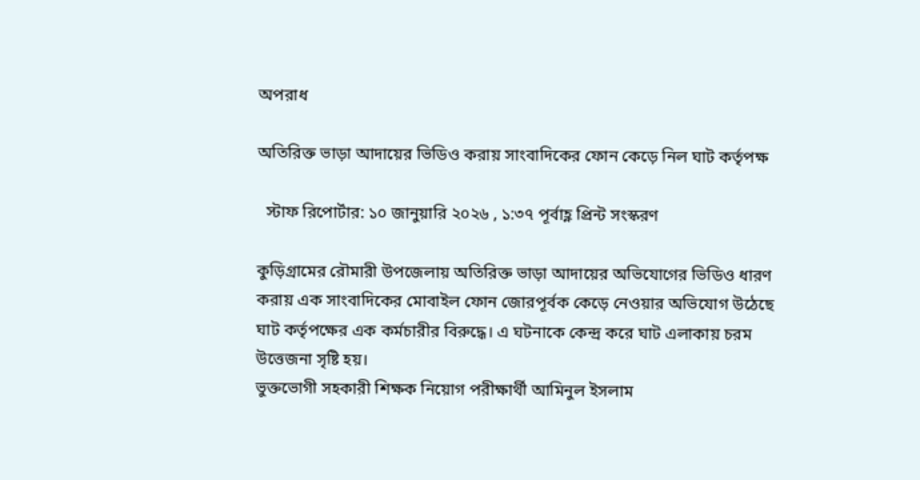অপরাধ

অতিরিক্ত ভাড়া আদায়ের ভিডিও করায় সাংবাদিকের ফোন কেড়ে নিল ঘাট কর্তৃপক্ষ

  স্টাফ রিপোর্টার: ১০ জানুয়ারি ২০২৬ , ১:৩৭ পূর্বাহ্ণ প্রিন্ট সংস্করণ

কুড়িগ্রামের রৌমারী উপজেলায় অতিরিক্ত ভাড়া আদায়ের অভিযোগের ভিডিও ধারণ করায় এক সাংবাদিকের মোবাইল ফোন জোরপূর্বক কেড়ে নেওয়ার অভিযোগ উঠেছে ঘাট কর্তৃপক্ষের এক কর্মচারীর বিরুদ্ধে। এ ঘটনাকে কেন্দ্র করে ঘাট এলাকায় চরম উত্তেজনা সৃষ্টি হয়।
ভুক্তভোগী সহকারী শিক্ষক নিয়োগ পরীক্ষার্থী আমিনুল ইসলাম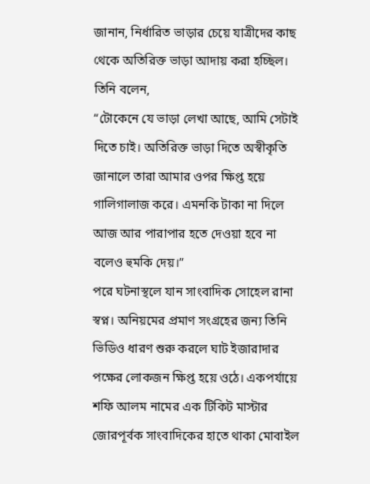জানান, নির্ধারিত ভাড়ার চেয়ে যাত্রীদের কাছ থেকে অতিরিক্ত ভাড়া আদায় করা হচ্ছিল। তিনি বলেন,
“টোকেনে যে ভাড়া লেখা আছে, আমি সেটাই দিতে চাই। অতিরিক্ত ভাড়া দিতে অস্বীকৃতি জানালে তারা আমার ওপর ক্ষিপ্ত হয়ে গালিগালাজ করে। এমনকি টাকা না দিলে আজ আর পারাপার হতে দেওয়া হবে না বলেও হুমকি দেয়।”
পরে ঘটনাস্থলে যান সাংবাদিক সোহেল রানা স্বপ্ন। অনিয়মের প্রমাণ সংগ্রহের জন্য তিনি ভিডিও ধারণ শুরু করলে ঘাট ইজারাদার পক্ষের লোকজন ক্ষিপ্ত হয়ে ওঠে। একপর্যায়ে শফি আলম নামের এক টিকিট মাস্টার জোরপূর্বক সাংবাদিকের হাতে থাকা মোবাইল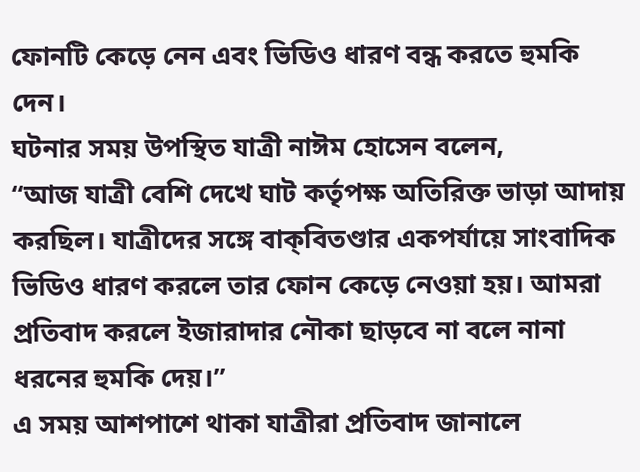ফোনটি কেড়ে নেন এবং ভিডিও ধারণ বন্ধ করতে হুমকি দেন।
ঘটনার সময় উপস্থিত যাত্রী নাঈম হোসেন বলেন,
“আজ যাত্রী বেশি দেখে ঘাট কর্তৃপক্ষ অতিরিক্ত ভাড়া আদায় করছিল। যাত্রীদের সঙ্গে বাক্‌বিতণ্ডার একপর্যায়ে সাংবাদিক ভিডিও ধারণ করলে তার ফোন কেড়ে নেওয়া হয়। আমরা প্রতিবাদ করলে ইজারাদার নৌকা ছাড়বে না বলে নানা ধরনের হুমকি দেয়।”
এ সময় আশপাশে থাকা যাত্রীরা প্রতিবাদ জানালে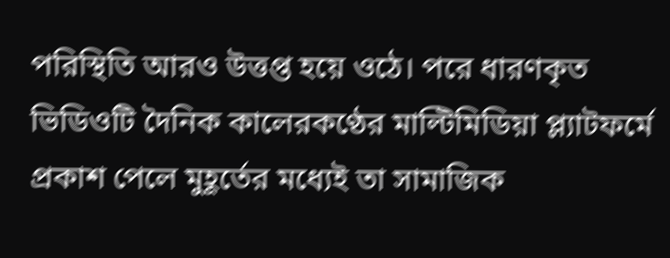পরিস্থিতি আরও উত্তপ্ত হয়ে ওঠে। পরে ধারণকৃত ভিডিওটি দৈনিক কালেরকণ্ঠের মাল্টিমিডিয়া প্ল্যাটফর্মে প্রকাশ পেলে মুহূর্তের মধ্যেই তা সামাজিক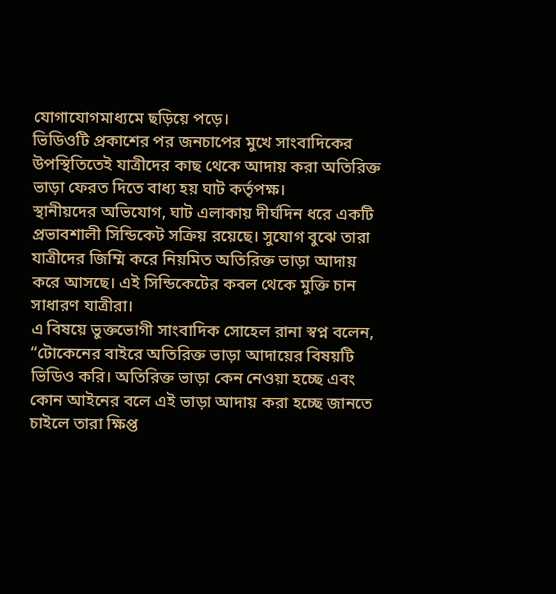যোগাযোগমাধ্যমে ছড়িয়ে পড়ে।
ভিডিওটি প্রকাশের পর জনচাপের মুখে সাংবাদিকের উপস্থিতিতেই যাত্রীদের কাছ থেকে আদায় করা অতিরিক্ত ভাড়া ফেরত দিতে বাধ্য হয় ঘাট কর্তৃপক্ষ।
স্থানীয়দের অভিযোগ, ঘাট এলাকায় দীর্ঘদিন ধরে একটি প্রভাবশালী সিন্ডিকেট সক্রিয় রয়েছে। সুযোগ বুঝে তারা যাত্রীদের জিম্মি করে নিয়মিত অতিরিক্ত ভাড়া আদায় করে আসছে। এই সিন্ডিকেটের কবল থেকে মুক্তি চান সাধারণ যাত্রীরা।
এ বিষয়ে ভুক্তভোগী সাংবাদিক সোহেল রানা স্বপ্ন বলেন,
“টোকেনের বাইরে অতিরিক্ত ভাড়া আদায়ের বিষয়টি ভিডিও করি। অতিরিক্ত ভাড়া কেন নেওয়া হচ্ছে এবং কোন আইনের বলে এই ভাড়া আদায় করা হচ্ছে জানতে চাইলে তারা ক্ষিপ্ত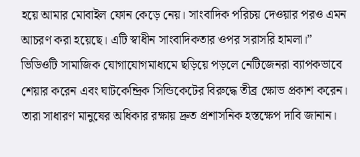হয়ে আমার মোবাইল ফোন কেড়ে নেয়। সাংবাদিক পরিচয় দেওয়ার পরও এমন আচরণ করা হয়েছে। এটি স্বাধীন সাংবাদিকতার ওপর সরাসরি হামলা।”
ভিডিওটি সামাজিক যোগাযোগমাধ্যমে ছড়িয়ে পড়লে নেটিজেনরা ব্যাপকভাবে শেয়ার করেন এবং ঘাটকেন্দ্রিক সিন্ডিকেটের বিরুদ্ধে তীব্র ক্ষোভ প্রকাশ করেন। তারা সাধারণ মানুষের অধিকার রক্ষায় দ্রুত প্রশাসনিক হস্তক্ষেপ দাবি জানান।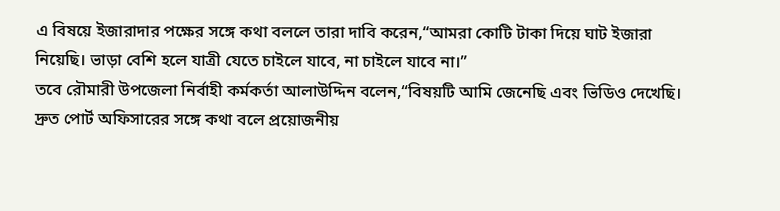এ বিষয়ে ইজারাদার পক্ষের সঙ্গে কথা বললে তারা দাবি করেন,“আমরা কোটি টাকা দিয়ে ঘাট ইজারা নিয়েছি। ভাড়া বেশি হলে যাত্রী যেতে চাইলে যাবে, না চাইলে যাবে না।”
তবে রৌমারী উপজেলা নির্বাহী কর্মকর্তা আলাউদ্দিন বলেন,“বিষয়টি আমি জেনেছি এবং ভিডিও দেখেছি। দ্রুত পোর্ট অফিসারের সঙ্গে কথা বলে প্রয়োজনীয়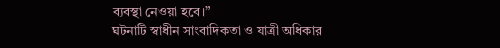ব্যবস্থা নেওয়া হবে।”
ঘটনাটি স্বাধীন সাংবাদিকতা ও যাত্রী অধিকার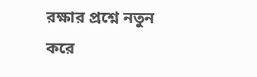রক্ষার প্রশ্নে নতুন করে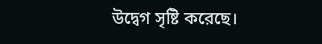উদ্বেগ সৃষ্টি করেছে।